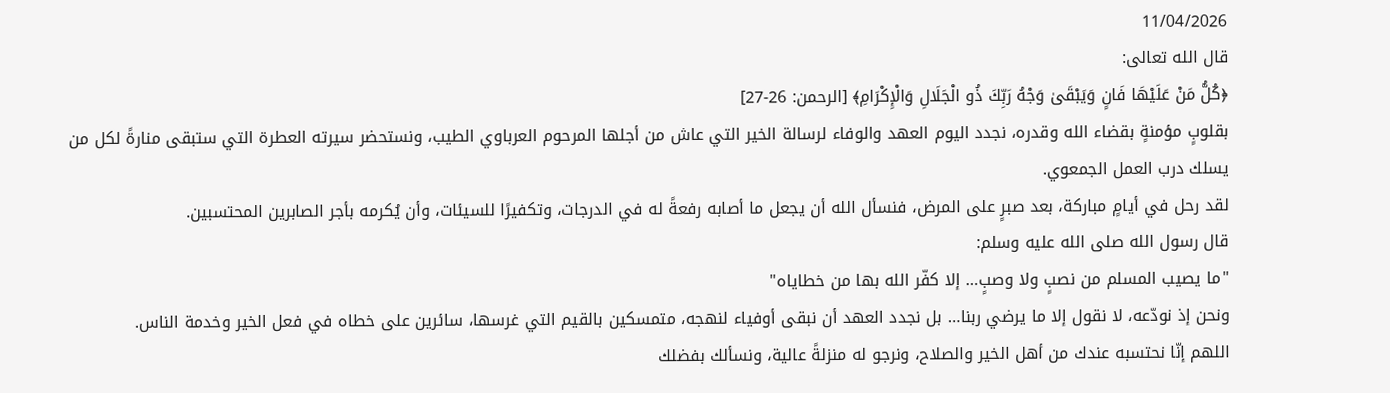11/04/2026
قال الله تعالى:
﴿كُلُّ مَنْ عَلَيْهَا فَانٍ وَيَبْقَىٰ وَجْهُ رَبِّكَ ذُو الْجَلَالِ وَالْإِكْرَامِ﴾ [الرحمن: 26-27]
بقلوبٍ مؤمنةٍ بقضاء الله وقدره، نجدد اليوم العهد والوفاء لرسالة الخير التي عاش من أجلها المرحوم العرباوي الطيب، ونستحضر سيرته العطرة التي ستبقى منارةً لكل من يسلك درب العمل الجمعوي.
لقد رحل في أيامٍ مباركة، بعد صبرٍ على المرض، فنسأل الله أن يجعل ما أصابه رفعةً له في الدرجات، وتكفيرًا للسيئات، وأن يُكرمه بأجر الصابرين المحتسبين.
قال رسول الله صلى الله عليه وسلم:
"ما يصيب المسلم من نصبٍ ولا وصبٍ… إلا كفّر الله بها من خطاياه"
ونحن إذ نودّعه، لا نقول إلا ما يرضي ربنا… بل نجدد العهد أن نبقى أوفياء لنهجه، متمسكين بالقيم التي غرسها، سائرين على خطاه في فعل الخير وخدمة الناس.
اللهم إنّا نحتسبه عندك من أهل الخير والصلاح، ونرجو له منزلةً عالية، ونسألك بفضلك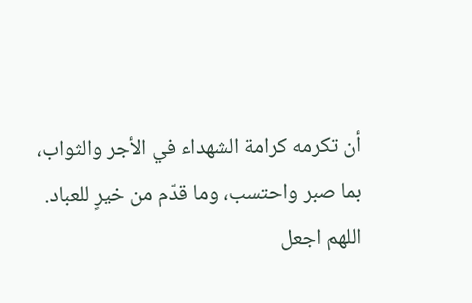أن تكرمه كرامة الشهداء في الأجر والثواب، بما صبر واحتسب، وما قدّم من خيرٍ للعباد.
اللهم اجعل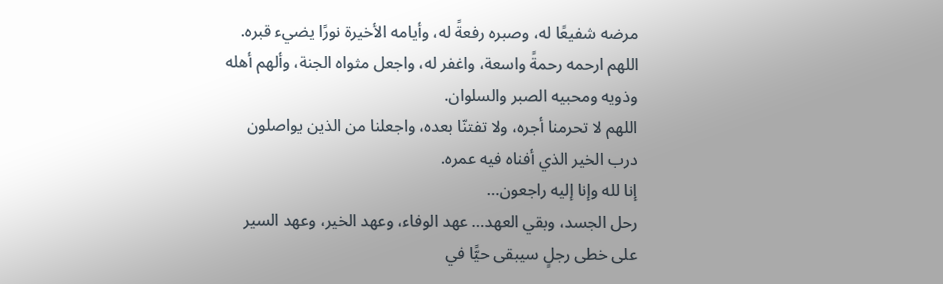مرضه شفيعًا له، وصبره رفعةً له، وأيامه الأخيرة نورًا يضيء قبره.
اللهم ارحمه رحمةً واسعة، واغفر له، واجعل مثواه الجنة، وألهم أهله وذويه ومحبيه الصبر والسلوان.
اللهم لا تحرمنا أجره، ولا تفتنّا بعده، واجعلنا من الذين يواصلون درب الخير الذي أفناه فيه عمره.
إنا لله وإنا إليه راجعون…
رحل الجسد، وبقي العهد… عهد الوفاء، وعهد الخير، وعهد السير على خطى رجلٍ سيبقى حيًّا في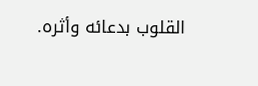القلوب بدعائه وأثره.